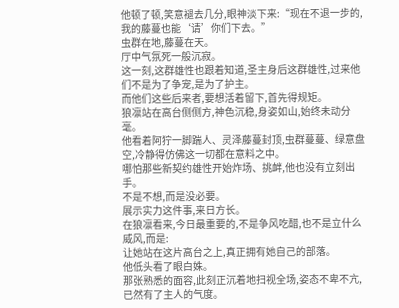他顿了顿,笑意褪去几分,眼神淡下来:“现在不退一步的,我的藤蔓也能‘请’你们下去。”
虫群在地,藤蔓在天。
厅中气氛死一般沉寂。
这一刻,这群雄性也跟着知道,圣主身后这群雄性,过来他们不是为了争宠,是为了护主。
而他们这些后来者,要想活着留下,首先得规矩。
狼凛站在高台侧侧方,神色沉稳,身姿如山,始终未动分毫。
他看着阿狞一脚踹人、灵泽藤蔓封顶,虫群蔓蔓、绿意盘空,冷静得仿佛这一切都在意料之中。
哪怕那些新契约雄性开始炸场、挑衅,他也没有立刻出手。
不是不想,而是没必要。
展示实力这件事,来日方长。
在狼凛看来,今日最重要的,不是争风吃醋,也不是立什么威风,而是:
让她站在这片高台之上,真正拥有她自己的部落。
他低头看了眼白姝。
那张熟悉的面容,此刻正沉着地扫视全场,姿态不卑不亢,已然有了主人的气度。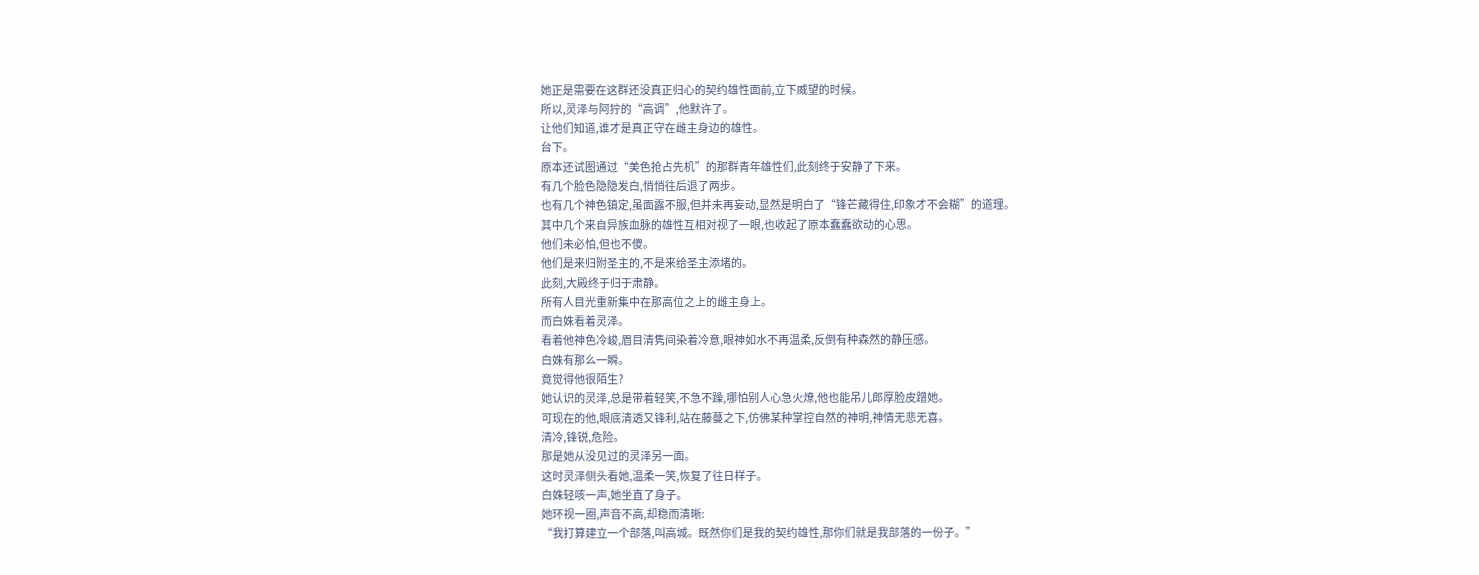她正是需要在这群还没真正归心的契约雄性面前,立下威望的时候。
所以,灵泽与阿狞的“高调”,他默许了。
让他们知道,谁才是真正守在雌主身边的雄性。
台下。
原本还试图通过“美色抢占先机”的那群青年雄性们,此刻终于安静了下来。
有几个脸色隐隐发白,悄悄往后退了两步。
也有几个神色镇定,虽面露不服,但并未再妄动,显然是明白了“锋芒藏得住,印象才不会糊”的道理。
其中几个来自异族血脉的雄性互相对视了一眼,也收起了原本蠢蠢欲动的心思。
他们未必怕,但也不傻。
他们是来归附圣主的,不是来给圣主添堵的。
此刻,大殿终于归于肃静。
所有人目光重新集中在那高位之上的雌主身上。
而白姝看着灵泽。
看着他神色冷峻,眉目清隽间染着冷意,眼神如水不再温柔,反倒有种森然的静压感。
白姝有那么一瞬。
竟觉得他很陌生?
她认识的灵泽,总是带着轻笑,不急不躁,哪怕别人心急火燎,他也能吊儿郎厚脸皮蹭她。
可现在的他,眼底清透又锋利,站在藤蔓之下,仿佛某种掌控自然的神明,神情无悲无喜。
清冷,锋锐,危险。
那是她从没见过的灵泽另一面。
这时灵泽侧头看她,温柔一笑,恢复了往日样子。
白姝轻咳一声,她坐直了身子。
她环视一圈,声音不高,却稳而清晰:
“我打算建立一个部落,叫高城。既然你们是我的契约雄性,那你们就是我部落的一份子。”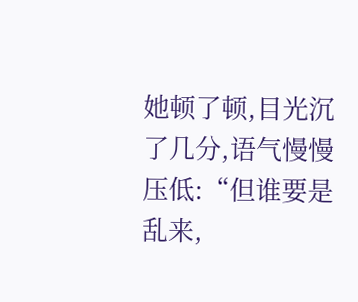她顿了顿,目光沉了几分,语气慢慢压低:“但谁要是乱来,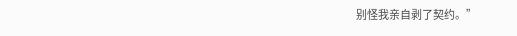别怪我亲自剥了契约。”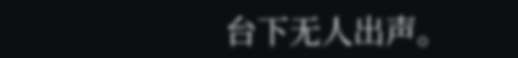台下无人出声。